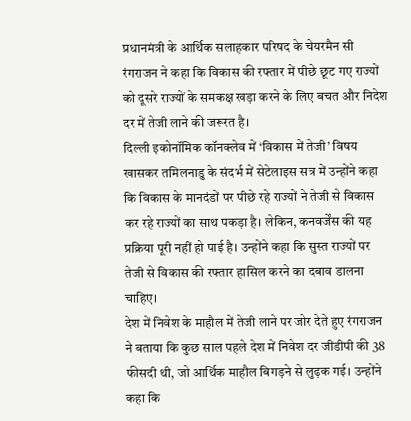प्रधानमंत्री के आर्थिक सलाहकार परिषद के चेयरमैन सी रंगराजन ने कहा कि विकास की रफ्तार में पीछे छूट गए राज्यों को दूसरे राज्यों के समकक्ष खड़ा करने के लिए बचत और निदेश दर में तेजी लाने की जरूरत है।
दिल्ली इकोनॉमिक कॉनक्लेव में ‘विकास में तेजी’ विषय खासकर तमिलनाडु के संदर्भ में सेटेलाइस सत्र में उन्होंने कहा कि विकास के मानदंडों पर पीछे रहे राज्यों ने तेजी से विकास कर रहे राज्यों का साथ पकड़ा है। लेकिन, कनवर्जेंस की यह प्रक्रिया पूरी नहीं हो पाई है। उन्होंने कहा कि सुस्त राज्यों पर तेजी से विकास की रफ्तार हासिल करने का दबाव डालना चाहिए।
देश में निवेश के माहौल में तेजी लाने पर जोर देते हुए रंगराजन ने बताया कि कुछ साल पहले देश में निवेश दर जीडीपी की 38 फीसदी थी, जो आर्थिक माहौल बिगड़ने से लुढ़क गई। उन्होंने कहा कि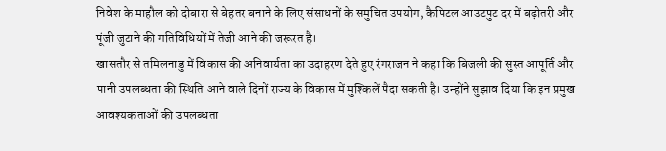निवेश के माहौल को दोबारा से बेहतर बनाने के लिए संसाधनों के समुचित उपयोग, कैपिटल आउटपुट दर में बढ़ोतरी और पूंजी जुटाने की गतिविधियों में तेजी आने की जरूरत है।
खासतौर से तमिलनाडु में विकास की अनिवार्यता का उदाहरण देते हुए रंगराजन ने कहा कि बिजली की सुस्त आपूर्ति और पानी उपलब्धता की स्थिति आने वाले दिनों राज्य के विकास में मुश्किलें पैदा सकती है। उन्होंने सुझाव दिया कि इन प्रमुख आवश्यकताओं की उपलब्धता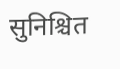सुनिश्चित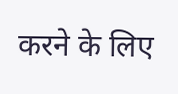करने के लिए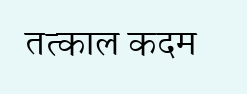तत्काल कदम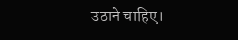उठाने चाहिए।